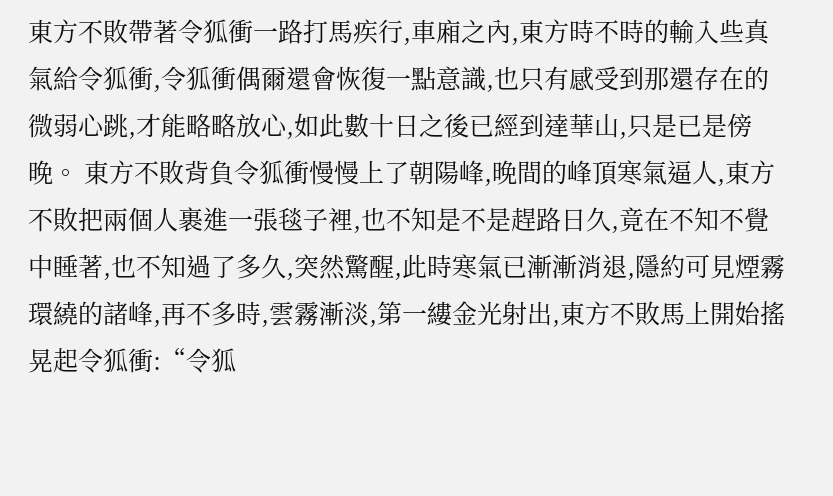東方不敗帶著令狐衝一路打馬疾行,車廂之內,東方時不時的輸入些真氣給令狐衝,令狐衝偶爾還會恢復一點意識,也只有感受到那還存在的微弱心跳,才能略略放心,如此數十日之後已經到達華山,只是已是傍晚。 東方不敗背負令狐衝慢慢上了朝陽峰,晚間的峰頂寒氣逼人,東方不敗把兩個人裹進一張毯子裡,也不知是不是趕路日久,竟在不知不覺中睡著,也不知過了多久,突然驚醒,此時寒氣已漸漸消退,隱約可見煙霧環繞的諸峰,再不多時,雲霧漸淡,第一縷金光射出,東方不敗馬上開始搖晃起令狐衝:“令狐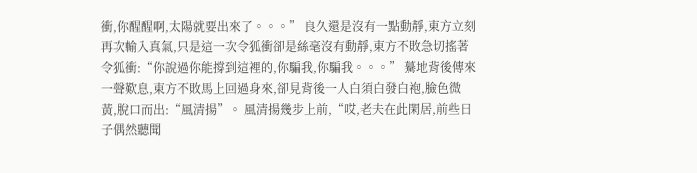衝,你醒醒啊,太陽就要出來了。。。” 良久還是沒有一點動靜,東方立刻再次輸入真氣,只是這一次令狐衝卻是絲毫沒有動靜,東方不敗急切搖著令狐衝:“你說過你能撐到這裡的,你騙我,你騙我。。。” 驀地背後傳來一聲歎息,東方不敗馬上回過身來,卻見背後一人白須白發白袍,臉色微黃,脫口而出:“風清揚”。 風清揚幾步上前,“哎,老夫在此閑居,前些日子偶然聽聞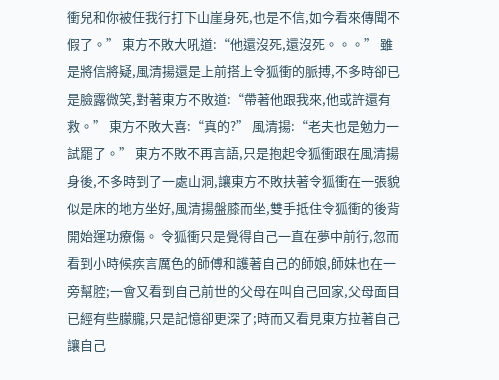衝兒和你被任我行打下山崖身死,也是不信,如今看來傳聞不假了。” 東方不敗大吼道:“他還沒死,還沒死。。。” 雖是將信將疑,風清揚還是上前搭上令狐衝的脈搏,不多時卻已是臉露微笑,對著東方不敗道:“帶著他跟我來,他或許還有救。” 東方不敗大喜:“真的?” 風清揚:“老夫也是勉力一試罷了。” 東方不敗不再言語,只是抱起令狐衝跟在風清揚身後,不多時到了一處山洞,讓東方不敗扶著令狐衝在一張貌似是床的地方坐好,風清揚盤膝而坐,雙手抵住令狐衝的後背開始運功療傷。 令狐衝只是覺得自己一直在夢中前行,忽而看到小時候疾言厲色的師傅和護著自己的師娘,師妹也在一旁幫腔;一會又看到自己前世的父母在叫自己回家,父母面目已經有些朦朧,只是記憶卻更深了;時而又看見東方拉著自己讓自己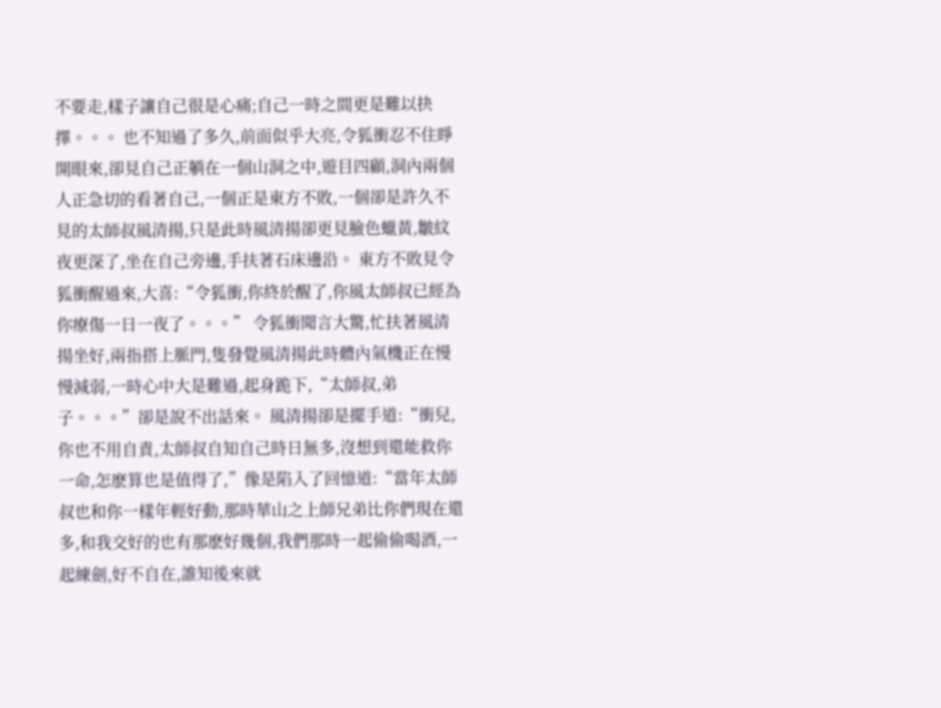不要走,樣子讓自己很是心痛;自己一時之間更是難以抉擇。。。 也不知過了多久,前面似乎大亮,令狐衝忍不住睜開眼來,卻見自己正躺在一個山洞之中,遊目四顧,洞內兩個人正急切的看著自己,一個正是東方不敗,一個卻是許久不見的太師叔風清揚,只是此時風清揚卻更見臉色蠟黃,皺紋夜更深了,坐在自己旁邊,手扶著石床邊沿。 東方不敗見令狐衝醒過來,大喜:“令狐衝,你終於醒了,你風太師叔已經為你療傷一日一夜了。。。” 令狐衝聞言大驚,忙扶著風清揚坐好,兩指搭上脈門,隻發覺風清揚此時體內氣機正在慢慢減弱,一時心中大是難過,起身跪下,“太師叔,弟子。。。”卻是說不出話來。 風清揚卻是擺手道:“衝兒,你也不用自責,太師叔自知自己時日無多,沒想到還能救你一命,怎麽算也是值得了,”像是陷入了回憶道:“當年太師叔也和你一樣年輕好動,那時華山之上師兄弟比你們現在還多,和我交好的也有那麽好幾個,我們那時一起偷偷喝酒,一起練劍,好不自在,誰知後來就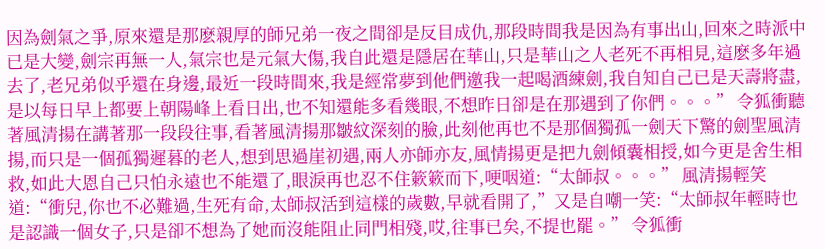因為劍氣之爭,原來還是那麽親厚的師兄弟一夜之間卻是反目成仇,那段時間我是因為有事出山,回來之時派中已是大變,劍宗再無一人,氣宗也是元氣大傷,我自此還是隱居在華山,只是華山之人老死不再相見,這麽多年過去了,老兄弟似乎還在身邊,最近一段時間來,我是經常夢到他們邀我一起喝酒練劍,我自知自己已是天壽將盡,是以每日早上都要上朝陽峰上看日出,也不知還能多看幾眼,不想昨日卻是在那遇到了你們。。。” 令狐衝聽著風清揚在講著那一段段往事,看著風清揚那皺紋深刻的臉,此刻他再也不是那個獨孤一劍天下驚的劍聖風清揚,而只是一個孤獨遲暮的老人,想到思過崖初遇,兩人亦師亦友,風情揚更是把九劍傾囊相授,如今更是舍生相救,如此大恩自己只怕永遠也不能還了,眼淚再也忍不住簌簌而下,哽咽道:“太師叔。。。” 風清揚輕笑道:“衝兒,你也不必難過,生死有命,太師叔活到這樣的歲數,早就看開了,”又是自嘲一笑:“太師叔年輕時也是認識一個女子,只是卻不想為了她而沒能阻止同門相殘,哎,往事已矣,不提也罷。” 令狐衝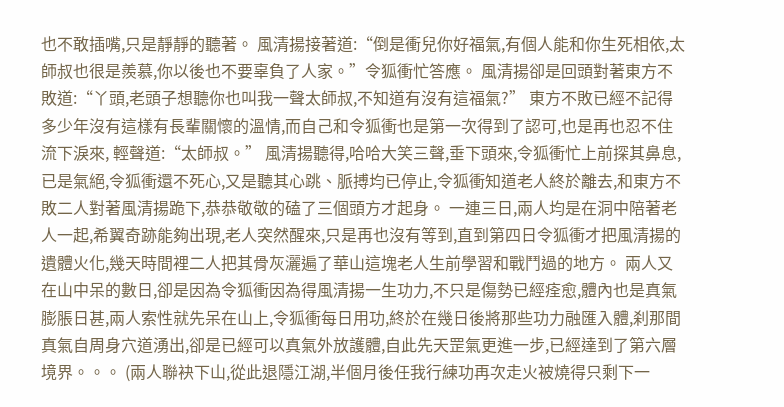也不敢插嘴,只是靜靜的聽著。 風清揚接著道:“倒是衝兒你好福氣,有個人能和你生死相依,太師叔也很是羨慕,你以後也不要辜負了人家。”令狐衝忙答應。 風清揚卻是回頭對著東方不敗道:“丫頭,老頭子想聽你也叫我一聲太師叔,不知道有沒有這福氣?” 東方不敗已經不記得多少年沒有這樣有長輩關懷的溫情,而自己和令狐衝也是第一次得到了認可,也是再也忍不住流下淚來, 輕聲道:“太師叔。” 風清揚聽得,哈哈大笑三聲,垂下頭來,令狐衝忙上前探其鼻息,已是氣絕,令狐衝還不死心,又是聽其心跳、脈搏均已停止,令狐衝知道老人終於離去,和東方不敗二人對著風清揚跪下,恭恭敬敬的磕了三個頭方才起身。 一連三日,兩人均是在洞中陪著老人一起,希翼奇跡能夠出現,老人突然醒來,只是再也沒有等到,直到第四日令狐衝才把風清揚的遺體火化,幾天時間裡二人把其骨灰灑遍了華山這塊老人生前學習和戰鬥過的地方。 兩人又在山中呆的數日,卻是因為令狐衝因為得風清揚一生功力,不只是傷勢已經痊愈,體內也是真氣膨脹日甚,兩人索性就先呆在山上,令狐衝每日用功,終於在幾日後將那些功力融匯入體,刹那間真氣自周身穴道湧出,卻是已經可以真氣外放護體,自此先天罡氣更進一步,已經達到了第六層境界。。。 (兩人聯袂下山,從此退隱江湖,半個月後任我行練功再次走火被燒得只剩下一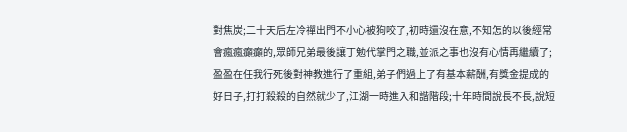對焦炭;二十天后左冷禪出門不小心被狗咬了,初時還沒在意,不知怎的以後經常會瘋瘋癲癲的,眾師兄弟最後讓丁勉代掌門之職,並派之事也沒有心情再繼續了;盈盈在任我行死後對神教進行了重組,弟子們過上了有基本薪酬,有獎金提成的好日子,打打殺殺的自然就少了,江湖一時進入和諧階段;十年時間說長不長,說短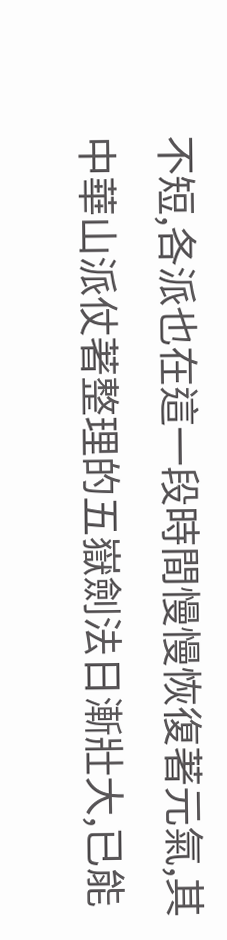不短,各派也在這一段時間慢慢恢復著元氣,其中華山派仗著整理的五嶽劍法日漸壯大,已能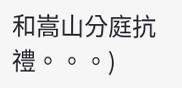和嵩山分庭抗禮。。。)